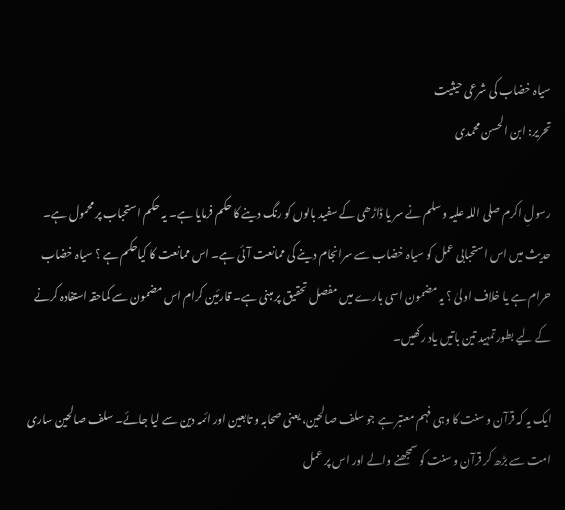سیاہ خضاب کی شرعی حیثیت
تحریر: ابن الحسن محمدی

رسولِ اکرم صلی اللہ علیہ وسلم نے سر یا ڈاڑھی کے سفید بالوں کو رنگ دینے کا حکم فرمایا ہے۔ یہ حکم استحباب پر محمول ہے۔ حدیث میں اس استحبابی عمل کو سیاہ خضاب سے سرانجام دینے کی ممانعت آئی ہے۔ اس ممانعت کا کیاحکم ہے ؟ سیاہ خضاب حرام ہے یا خلاف اولیٰ ؟ یہ مضمون اسی بارے میں مفصل تحقیق پر مبنی ہے۔ قارئین کرام اس مضمون سے کماحقہ استفادہ کرنے کے لیے بطور تمہید تین باتیں یاد رکھیں۔

ایک یہ کہ قرآن و سنت کا وہی فہم معتبر ہے جو سلف صالحین، یعنی صحابہ و تابعین اور ائمہ دین سے لیا جائے۔ سلف صالحین ساری امت سے بڑھ کر قرآن و سنت کو سمجھنے والے اور اس پر عمل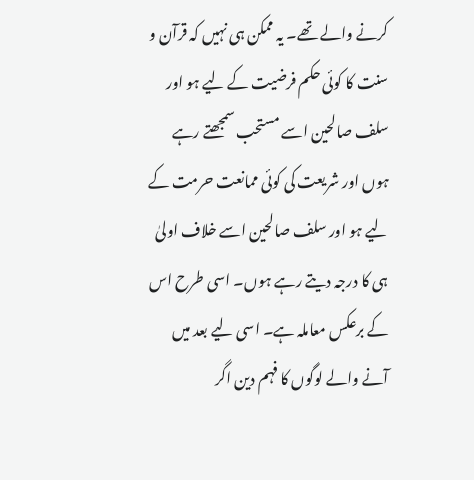کرنے والے تھے۔ یہ ممکن ہی نہیں کہ قرآن و سنت کا کوئی حکم فرضیت کے لیے ہو اور سلف صالحین اسے مستحب سمجھتے رہے ہوں اور شریعت کی کوئی ممانعت حرمت کے لیے ہو اور سلف صالحین اسے خلاف اولیٰ ہی کا درجہ دیتے رہے ہوں۔ اسی طرح اس کے برعکس معاملہ ہے۔ اسی لیے بعد میں آنے والے لوگوں کا فہم دین اگر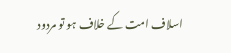اسلاف امت کے خلاف ہو تو مردود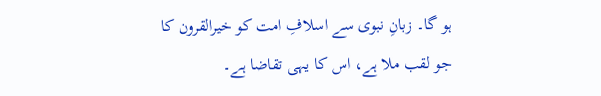ہو گا۔ زبانِ نبوی سے اسلافِ امت کو خیرالقرون کا جو لقب ملا ہے، اس کا یہی تقاضا ہے۔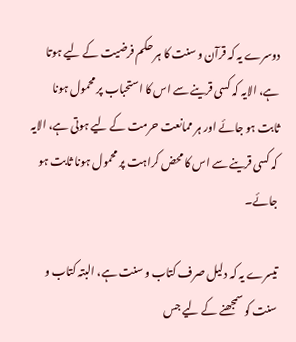دوسرے یہ کہ قرآن و سنت کا ہر حکم فرضیت کے لیے ہوتا ہے، الایہ کہ کسی قرینے سے اس کا استحباب پر محمول ہونا ثابت ہو جائے اور ہر ممانعت حرمت کے لیے ہوتی ہے، الایہ کہ کسی قرینے سے اس کا محض کراہت پر محمول ہونا ثابت ہو جائے۔

تیسرے یہ کہ دلیل صرف کتاب و سنت ہے، البتہ کتاب و سنت کو سمجھنے کے لیے جس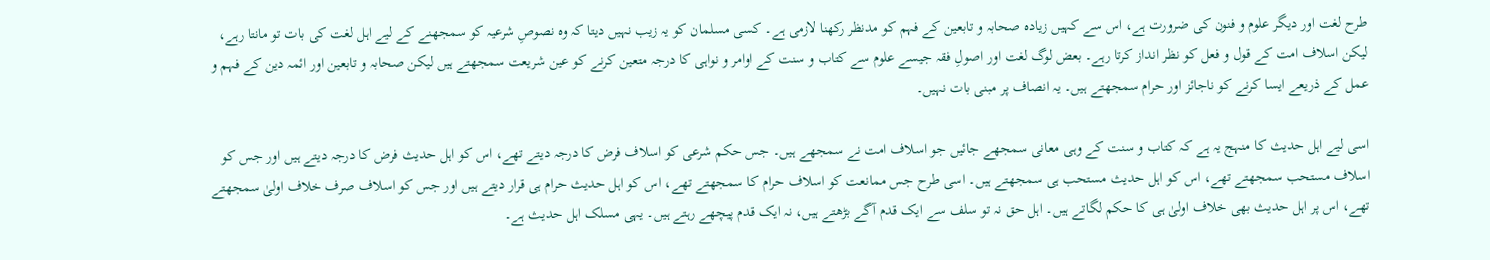طرح لغت اور دیگر علوم و فنون کی ضرورت ہے، اس سے کہیں زیادہ صحابہ و تابعین کے فہم کو مدنظر رکھنا لازمی ہے۔ کسی مسلمان کو یہ زیب نہیں دیتا کہ وہ نصوصِ شرعیہ کو سمجھنے کے لیے اہل لغت کی بات تو مانتا رہے، لیکن اسلاف امت کے قول و فعل کو نظر انداز کرتا رہے۔ بعض لوگ لغت اور اصولِ فقہ جیسے علوم سے کتاب و سنت کے اوامر و نواہی کا درجہ متعین کرنے کو عین شریعت سمجھتے ہیں لیکن صحابہ و تابعین اور ائمہ دین کے فہم و عمل کے ذریعے ایسا کرنے کو ناجائز اور حرام سمجھتے ہیں۔ یہ انصاف پر مبنی بات نہیں۔

اسی لیے اہل حدیث کا منہج یہ ہے کہ کتاب و سنت کے وہی معانی سمجھے جائیں جو اسلاف امت نے سمجھے ہیں۔ جس حکم شرعی کو اسلاف فرض کا درجہ دیتے تھے، اس کو اہل حدیث فرض کا درجہ دیتے ہیں اور جس کو اسلاف مستحب سمجھتے تھے، اس کو اہل حدیث مستحب ہی سمجھتے ہیں۔ اسی طرح جس ممانعت کو اسلاف حرام کا سمجھتے تھے، اس کو اہل حدیث حرام ہی قرار دیتے ہیں اور جس کو اسلاف صرف خلاف اولیٰ سمجھتے تھے، اس پر اہل حدیث بھی خلاف اولیٰ ہی کا حکم لگاتے ہیں۔ اہل حق نہ تو سلف سے ایک قدم آگے بڑھتے ہیں، نہ ایک قدم پیچھے رہتے ہیں۔ یہی مسلک اہل حدیث ہے۔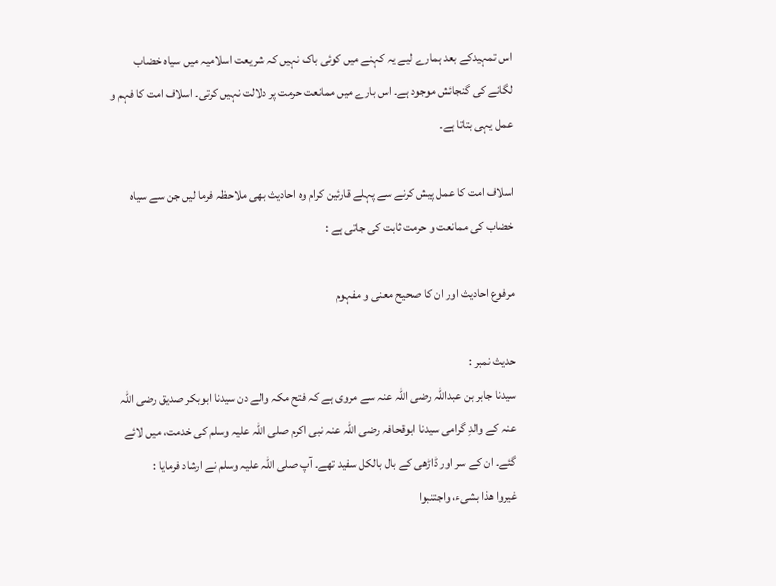اس تمہیدکے بعد ہمارے لیے یہ کہنے میں کوئی باک نہیں کہ شریعت اسلامیہ میں سیاہ خضاب لگانے کی گنجائش موجود ہے۔ اس بارے میں ممانعت حرمت پر دلالت نہیں کرتی۔ اسلاف امت کا فہم و عمل یہی بتاتا ہے۔

اسلاف امت کا عمل پیش کرنے سے پہلے قارئین کرام وہ احادیث بھی ملاحظہ فرما لیں جن سے سیاہ خضاب کی ممانعت و حرمت ثابت کی جاتی ہے :

مرفوع احادیث اور ان کا صحیح معنی و مفہوم

حدیث نمبر :
سیدنا جابر بن عبداللہ رضی اللہ عنہ سے مروی ہے کہ فتح مکہ والے دن سیدنا ابوبکر صدیق رضی اللہ عنہ کے والدِ گرامی سیدنا ابوقحافہ رضی اللہ عنہ نبی اکرم صلی اللہ علیہ وسلم کی خدمت، میں لائے گئے۔ ان کے سر اور ڈاڑھی کے بال بالکل سفید تھے۔ آپ صلی اللہ علیہ وسلم نے ارشاد فرمایا :
غيروا هذا بشىء، واجتنبوا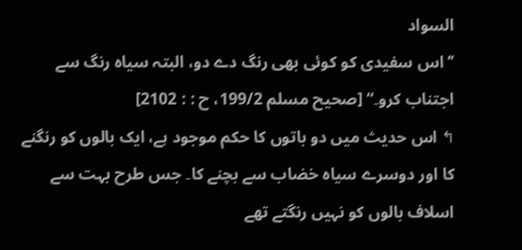السواد
’’ اس سفیدی کو کوئی بھی رنگ دے دو، البتہ سیاہ رنگ سے اجتناب کرو۔“ [صحيح مسلم 199/2، ح : : 2102]
↰ اس حدیث میں دو باتوں کا حکم موجود ہے، ایک بالوں کو رنگنے کا اور دوسرے سیاہ خضاب سے بچنے کا۔ جس طرح بہت سے اسلاف بالوں کو نہیں رنگتے تھے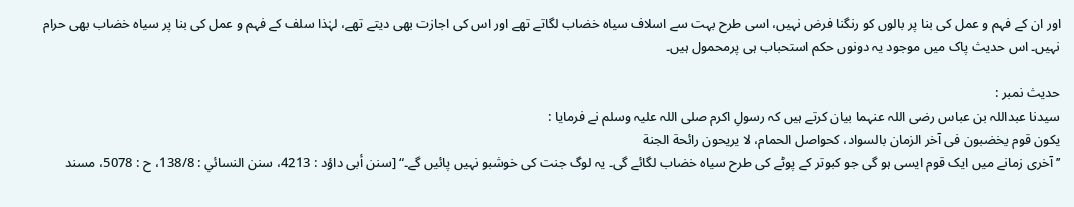اور ان کے فہم و عمل کی بنا پر بالوں کو رنگنا فرض نہیں، اسی طرح بہت سے اسلاف سیاہ خضاب لگاتے تھے اور اس کی اجازت بھی دیتے تھے، لہٰذا سلف کے فہم و عمل کی بنا پر سیاہ خضاب بھی حرام نہیں۔ اس حدیث پاک میں موجود یہ دونوں حکم استحباب ہی پرمحمول ہیں۔

حدیث نمبر :
سیدنا عبداللہ بن عباس رضی اللہ عنہما بیان کرتے ہیں کہ رسولِ اکرم صلی اللہ علیہ وسلم نے فرمایا :
يكون قوم يخضبون فى آخر الزمان بالسواد، كحواصل الحمام، لا يريحون رائحة الجنة
’’ آخری زمانے میں ایک قوم ایسی ہو گی جو کبوتر کے پوٹے کی طرح سیاہ خضاب لگائے گی۔ یہ لوگ جنت کی خوشبو نہیں پائیں گے۔“ [سنن أبى داؤد : 4213، سنن النسائي : 138/8، ح : 5078، مسند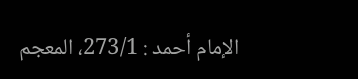الإمام أحمد : 273/1، المعجم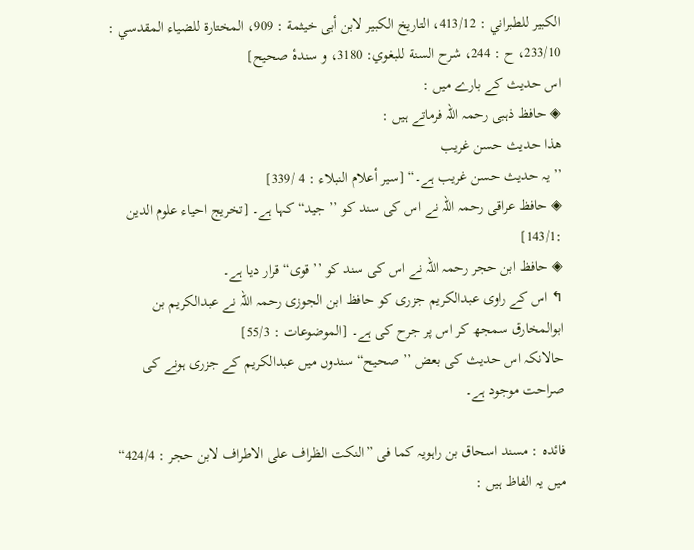الكبير للطبراني : 413/12، التاريخ الكبير لابن أبى خيثمة : 909، المختارة للضياء المقدسي : 233/10، ح : 244، شرح السنة للبغوي: 3180، و سندهٔ صحيح]
اس حدیث کے بارے میں :
◈ حافظ ذہبی رحمہ اللہ فرماتے ہیں :
هذا حديث حسن غريب
’’ یہ حدیث حسن غریب ہے۔“ [سير أعلام النبلاء : 4 /339]
◈ حافظ عراقی رحمہ اللہ نے اس کی سند کو ’’ جید“ کہا ہے۔ [تخريج احياء علوم الدين :143/1]
◈ حافظ ابن حجر رحمہ اللہ نے اس کی سند کو ’’ قوی“ قرار دیا ہے۔
↰ اس کے راوی عبدالکریم جزری کو حافظ ابن الجوزی رحمہ اللہ نے عبدالکریم بن ابوالمخارق سمجھ کر اس پر جرح کی ہے۔ [الموضوعات : 55/3]
حالانکہ اس حدیث کی بعض ’’ صحیح“ سندوں میں عبدالکریم کے جزری ہونے کی صراحت موجود ہے۔

فائدہ : مسند اسحاق بن راہویہ كما فى ”النكت الظراف على الاطراف لابن حجر : 424/4“ میں یہ الفاظ ہیں :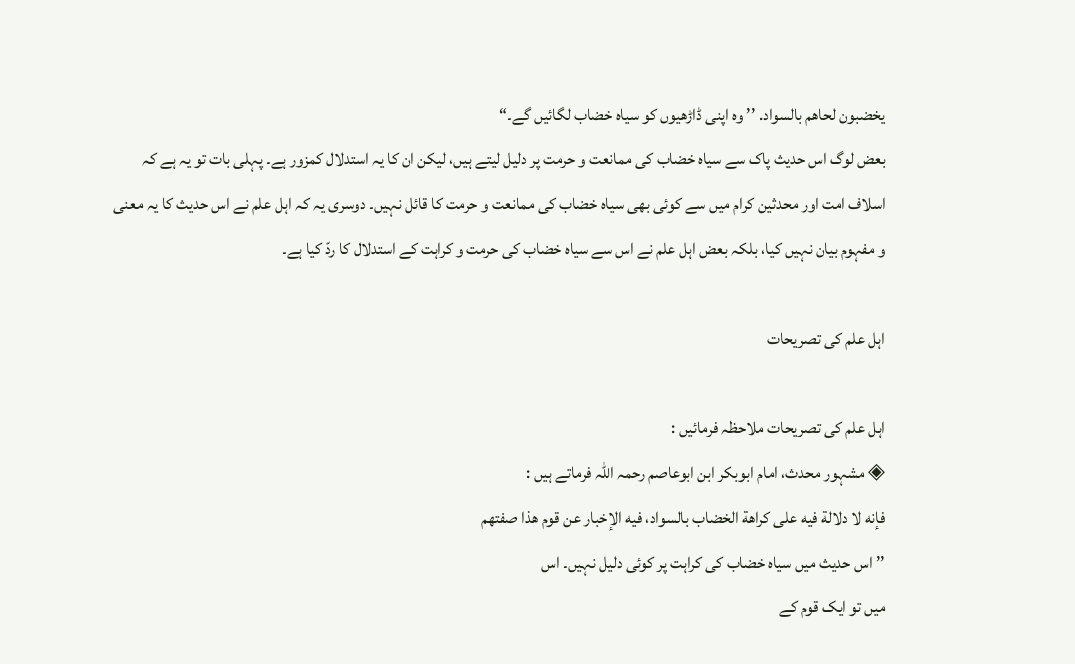يخضبون لحاهم بالسواد. ’’ وہ اپنی ڈاڑھیوں کو سیاہ خضاب لگائیں گے۔“
بعض لوگ اس حدیث پاک سے سیاہ خضاب کی ممانعت و حرمت پر دلیل لیتے ہیں، لیکن ان کا یہ استدلال کمزور ہے۔ پہلی بات تو یہ ہے کہ اسلاف امت اور محدثین کرام میں سے کوئی بھی سیاہ خضاب کی ممانعت و حرمت کا قائل نہیں۔ دوسری یہ کہ اہل علم نے اس حدیث کا یہ معنی و مفہوم بیان نہیں کیا، بلکہ بعض اہل علم نے اس سے سیاہ خضاب کی حرمت و کراہت کے استدلال کا ردّ کیا ہے۔

اہل علم کی تصریحات

اہل علم کی تصریحات ملاحظہ فرمائیں :
◈ مشہور محدث، امام ابوبکر ابن ابوعاصم رحمہ اللہ فرماتے ہیں :
فإنه لا دلالة فيه على كراهة الخضاب بالسواد، فيه الإخبار عن قوم هذا صفتهم
’’ اس حدیث میں سیاہ خضاب کی کراہت پر کوئی دلیل نہیں۔ اس
میں تو ایک قوم کے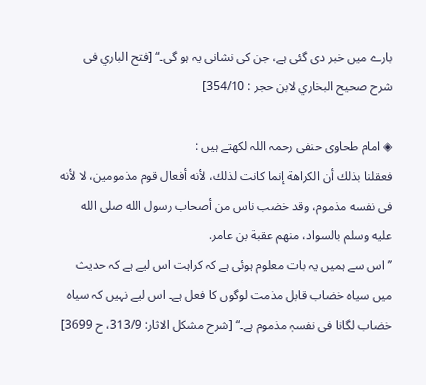بارے میں خبر دی گئی ہے، جن کی نشانی یہ ہو گی۔“ [فتح الباري فى شرح صحيح البخاري لابن حجر : 354/10]

◈ امام طحاوی حنفی رحمہ اللہ لکھتے ہیں :
فعقلنا بذلك أن الكراهة إنما كانت لذلك، لأنه أفعال قوم مذمومين، لا لأنه فى نفسه مذموم، وقد خضب ناس من أصحاب رسول الله صلى الله عليه وسلم بالسواد، منهم عقبة بن عامر.
’’ اس سے ہمیں یہ بات معلوم ہوئی ہے کہ کراہت اس لیے ہے کہ حدیث میں سیاہ خضاب قابل مذمت لوگوں کا فعل ہے۔ اس لیے نہیں کہ سیاہ خضاب لگانا فی نفسہٖ مذموم ہے۔“ [شرح مشكل الاثار: 313/9، ح 3699]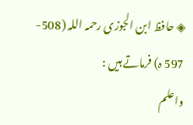◈ حافظ ابن الجوزی رحمہ اللہ (508- 597 ہ) فرماتے ہیں :
واعلم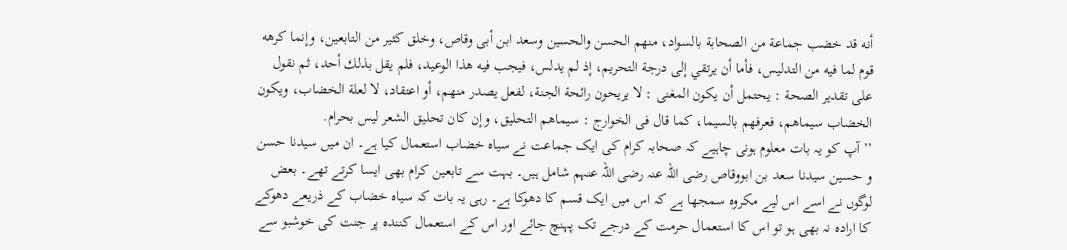أنه قد خضب جماعة من الصحابة بالسواد، منهم الحسن والحسين وسعد ابن أبى وقاص، وخلق كثير من التابعين، وإنما كرهه قوم لما فيه من التدليس، فأما أن يرتقي إلى درجة التحريم، إذ لم يدلس، فيجب فيه هذا الوعيد، فلم يقل بذلك أحد، ثم نقول على تقدير الصحة : يحتمل أن يكون المغنى : لا يريحون رائحة الجنة، لفعل يصدر منهم، أو اعتقاد، لا لعلة الخضاب، ويكون الخضاب سيماهم، فعرفهم بالسيما، كما قال فى الخوارج : سيماهم التحليق، وإن كان تحليق الشعر ليس بحرام.
’’ آپ کو یہ بات معلوم ہونی چاہیے کہ صحابہ کرام کی ایک جماعت نے سیاہ خضاب استعمال کیا ہے۔ ان میں سیدنا حسن و حسین سیدنا سعد بن ابووقاص رضی اللہ عنہ رضی اللہ عنہم شامل ہیں۔ بہت سے تابعین کرام بھی ایسا کرتے تھے۔ بعض لوگوں نے اسے اس لیے مکروہ سمجھا ہے کہ اس میں ایک قسم کا دھوکا ہے۔ رہی یہ بات کہ سیاہ خضاب کے ذریعے دھوکے کا ارادہ نہ بھی ہو تو اس کا استعمال حرمت کے درجے تک پہنچ جائے اور اس کے استعمال کنندہ پر جنت کی خوشبو سے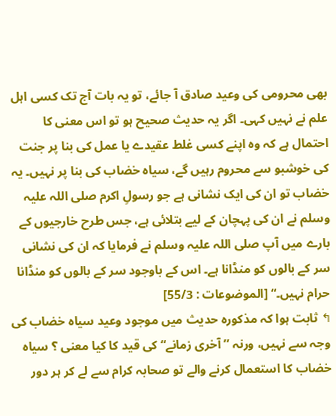بھی محرومی کی وعید صادق آ جائے، تو یہ بات آج تک کسی اہل علم نے نہیں کہی۔ اگر یہ حدیث صحیح ہو تو اس معنی کا احتمال ہے کہ وہ اپنے کسی غلط عقیدے یا عمل کی بنا پر جنت کی خوشبو سے محروم رہیں گے، سیاہ خضاب کی بنا پر نہیں۔ یہ خضاب تو ان کی ایک نشانی ہے جو رسولِ اکرم صلی اللہ علیہ وسلم نے ان کی پہچان کے لیے بتلائی ہے، جس طرح خارجیوں کے بارے میں آپ صلی اللہ علیہ وسلم نے فرمایا کہ ان کی نشانی سر کے بالوں کو منڈانا ہے۔ اس کے باوجود سر کے بالوں کو منڈانا حرام نہیں۔“ [الموضوعات : 55/3]
↰ ثابت ہوا کہ مذکورہ حدیث میں موجود وعید سیاہ خضاب کی وجہ سے نہیں، ورنہ ’’ آخری زمانے“ کی قید کا کیا معنی ؟ سیاہ خضاب کا استعمال کرنے والے تو صحابہ کرام سے لے کر ہر دور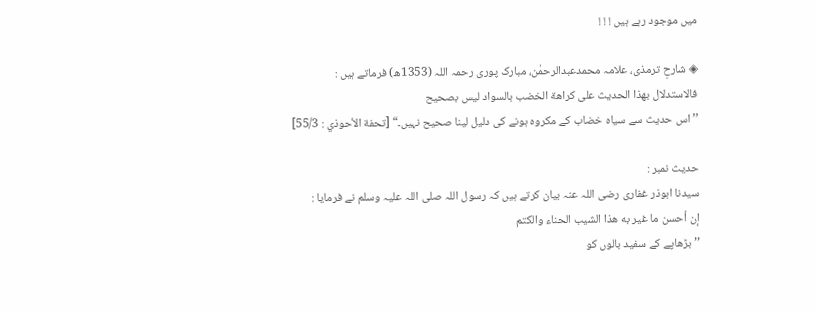میں موجود رہے ہیں ! ! !

◈ شارحِ ترمذی، علامہ محمدعبدالرحمٰن، مبارک پوری رحمہ اللہ (1353ھ) فرماتے ہیں :
فالاستدلال بهذا الحديث على كراهة الخضب بالسواد ليس بصحيح
’’ اس حدیث سے سیاہ خضاب کے مکروہ ہونے کی دلیل لینا صحیح نہیں۔“ [تحفة الأحوذي : 55/3]

حدیث نمبر :
سیدنا ابوذر غفاری رضی اللہ عنہ بیان کرتے ہیں کہ رسول اللہ صلی اللہ علیہ وسلم نے فرمایا :
إن أحسن ما غير به هذا الشيب الحناء والكتم
’’ بڑھاپے کے سفید بالوں کو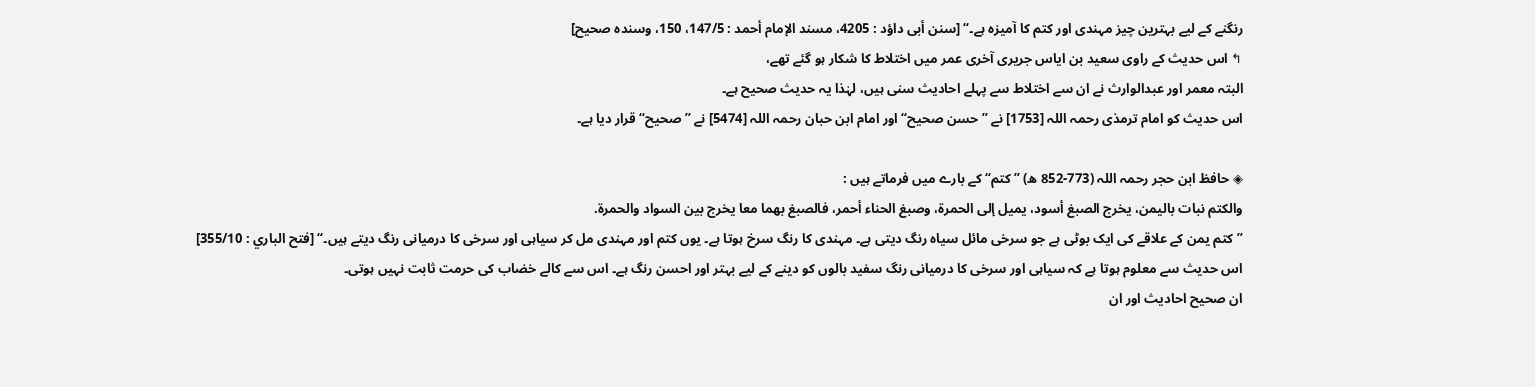رنگنے کے لیے بہترین چیز مہندی اور کتم کا آمیزہ ہے۔“ [سنن أبى داؤد : 4205، مسند الإمام أحمد : 147/5، 150، وسنده صحيح]
↰ اس حدیث کے راوی سعید بن ایاس جریری آخری عمر میں اختلاط کا شکار ہو گئے تھے،
البتہ معمر اور عبدالوارث نے ان سے اختلاط سے پہلے احادیث سنی ہیں، لہٰذا یہ حدیث صحیح ہے۔
اس حدیث کو امام ترمذی رحمہ اللہ [1753] نے ’’ حسن صحیح“ اور امام ابن حبان رحمہ اللہ [5474] نے ’’ صحیح“ قرار دیا ہے۔

◈ حافظ ابن حجر رحمہ اللہ (773-852 ھ) ’’ کتم“ کے بارے میں فرماتے ہیں :
والكتم نبات باليمن، يخرج الصبغ أسود، يميل إلى الحمرة، وصبغ الحناء أحمر، فالصبغ بهما معا يخرج بين السواد والحمرة.
”کتم یمن کے علاقے کی ایک بوٹی ہے جو سرخی مائل سیاہ رنگ دیتی ہے۔ مہندی کا رنگ سرخ ہوتا ہے۔ یوں کتم اور مہندی مل کر سیاہی اور سرخی کا درمیانی رنگ دیتے ہیں۔“ [فتح الباري : 355/10]
اس حدیث سے معلوم ہوتا ہے کہ سیاہی اور سرخی کا درمیانی رنگ سفید بالوں کو دینے کے لیے بہتر اور احسن رنگ ہے۔ اس سے کالے خضاب کی حرمت ثابت نہیں ہوتی۔
ان صحیح احادیث اور ان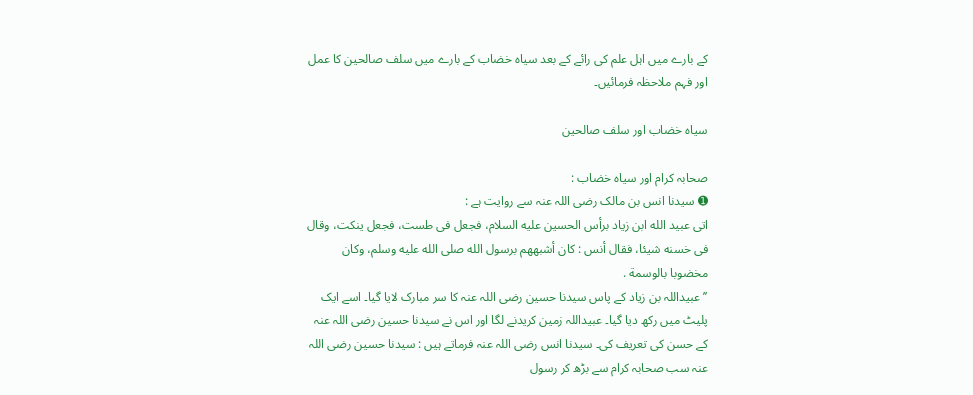کے بارے میں اہل علم کی رائے کے بعد سیاہ خضاب کے بارے میں سلف صالحین کا عمل اور فہم ملاحظہ فرمائیں۔

سیاہ خضاب اور سلف صالحین

صحابہ كرام اور سياه خضاب :
➊ سیدنا انس بن مالک رضی اللہ عنہ سے روایت ہے :
اتی عبيد الله ابن زياد برأس الحسين عليه السلام، فجعل فى طست، فجعل ينكت، وقال فى خسنه شيئا، فقال أنس : كان أشبههم برسول الله صلى الله عليه وسلم، وكان مخضوبا بالوسمة .
’’ عبیداللہ بن زیاد کے پاس سیدنا حسین رضی اللہ عنہ کا سر مبارک لایا گیا۔ اسے ایک پلیٹ میں رکھ دیا گیا۔ عبیداللہ زمین کریدنے لگا اور اس نے سیدنا حسین رضی اللہ عنہ کے حسن کی تعریف کی۔ سیدنا انس رضی اللہ عنہ فرماتے ہیں : سیدنا حسین رضی اللہ عنہ سب صحابہ کرام سے بڑھ کر رسول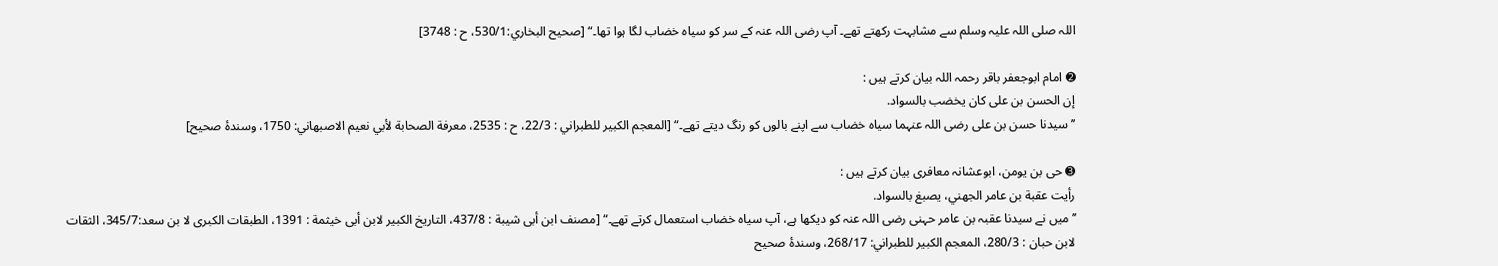اللہ صلی اللہ علیہ وسلم سے مشابہت رکھتے تھے۔ آپ رضی اللہ عنہ کے سر کو سیاہ خضاب لگا ہوا تھا۔“ [صحيح البخاري:530/1، ح : 3748]

➋ امام ابوجعفر باقر رحمہ اللہ بیان کرتے ہیں :
إن الحسن بن على كان يخضب بالسواد.
’’ سیدنا حسن بن علی رضی اللہ عنہما سیاہ خضاب سے اپنے بالوں کو رنگ دیتے تھے۔“ [المعجم الكبير للطبراني : 22/3، ح : 2535، معرفة الصحابة لأبي نعيم الاصبهاني: 1750، وسندهٔ صحيح]

➌ حی بن یومن، ابوعشانہ معافری بیان کرتے ہیں :
رأيت عقبة بن عامر الجهني، يصبغ بالسواد.
’’ میں نے سیدنا عقبہ بن عامر حہنی رضی اللہ عنہ کو دیکھا ہے، آپ سیاہ خضاب استعمال کرتے تھے۔“ [مصنف ابن أبى شيبة : 437/8، التاريخ الكبير لابن أبى خيثمة : 1391، الطبقات الكبرى لا بن سعد:345/7، الثقات لابن حبان : 280/3، المعجم الكبير للطبراني: 268/17، وسندهٔ صحيح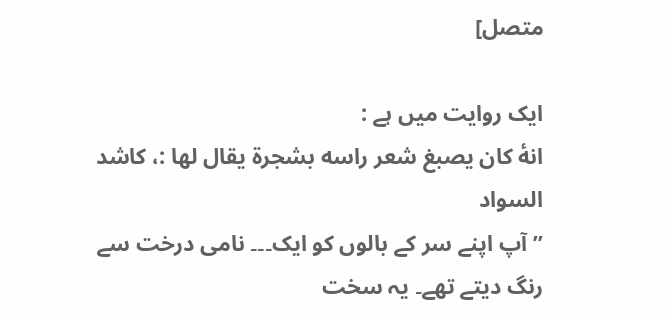متصل]

ایک روایت میں ہے :
انهٔ كان يصبغ شعر راسه بشجرة يقال لها :، كاشد السواد
’’ آپ اپنے سر کے بالوں کو ایک۔۔۔ نامی درخت سے رنگ دیتے تھے۔ یہ سخت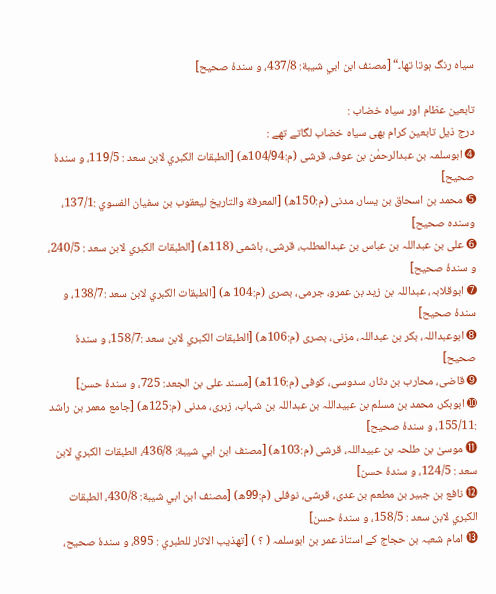سیاہ رنگ ہوتا تھا۔“ [مصنف ابن ابي شيبة: 437/8، و سندهٔ صحيح]

تابعين عظام اور سياه خضاب :
درج ذیل تابعین کرام بھی سیاہ خضاب لگاتے تھے :
➍ ابوسلمہ بن عبدالرحمٰن بن عوف، قرشی (م:104/94ھ) [الطبقات الكبري لابن سعد : 119/5، و سندهٔ صحيح]
➎ محمد بن اسحاق بن یسار، مدنی (م:150ھ) [المعرفة والتاريخ ليعقوب بن سفيان الفسوي :137/1، وسنده صحيح]
➏ علی بن عبداللہ بن عباس بن عبدالمطلب، قرشی، ہاشمی (118ھ) [الطبقات الكبري لابن سعد : 240/5، و سندهٔ صحيح]
➐ ابوقلابہ، عبداللہ بن زید بن عمرو، جرمی، بصری (م:104 ھ) [الطبقات الكبري لابن سعد :138/7، و سندهٔ صحيح]
➑ ابوعبداللہ، بکر بن عبداللہ، مزنی، بصری (م:106ھ) [الطبقات الكبري لابن سعد :158/7، و سندهٔ صحيح]
➒ قاضی، محارب بن دثار، سدوسی، کوفی (م:116ھ) [مسند على بن الجعد: 725، و سندهٔ حسن]
➓ ابوبکر، محمد بن مسلم بن عبیداللہ بن عبداللہ بن شہاب، زہری، مدنی (م:125ھ) [جامع معمر بن راشد :155/11، و سندهٔ صحيح]
⓫ موسیٰ بن طلحہ بن عبیداللہ، قرشی (م:103ھ) [مصنف ابن ابي شيبة: 436/8، الطبقات الكبري لابن سعد : 124/5، و سندهٔ حسن]
⓬ نافع بن جبیر بن مطعم بن عدی، قرشی، نوفلی (م:99ھ) [مصنف ابن ابي شيبة: 430/8، الطبقات الكبري لابن سعد : 158/5، و سندهٔ حسن]
⓭ امام شعبہ بن حجاج کے استاذ عمر بن ابوسلمہ ( ؟ ) [تهذيب الاثار للطبري : 895، و سندهٔ صحيح،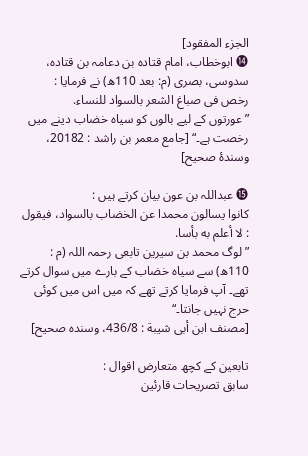الجزء المفقود]
⓮ ابوخطاب، امام قتادہ بن دعامہ بن قتادہ، سدوسی، بصری (م: بعد 110ھ) نے فرمایا :
رخص فى صباغ الشعر بالسواد للنساء.
”عورتوں کے لیے بالوں کو سیاہ خضاب دینے میں رخصت ہے۔“ [جامع معمر بن راشد : 20182، وسندهٔ صحيح]

⓯ عبداللہ بن عون بیان کرتے ہیں :
كانوا يسالون محمدا عن الخضاب بالسواد، فيقول : لا أعلم به بأسا.
”لوگ محمد بن سیرین تابعی رحمہ اللہ (م : 110ھ) سے سیاہ خضاب کے بارے میں سوال کرتے تھے۔ آپ فرمایا کرتے تھے کہ میں اس میں کوئی حرج نہیں جانتا۔“
[مصنف ابن أبى شيبة : 436/8، وسنده صحيح]

تابعین کے کچھ متعارض اقوال :
سابق تصریحات قارئین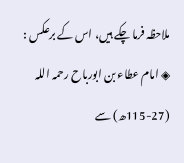ملاحظہ فرما چکے ہیں، اس کے برعکس :
◈ امام عطاء بن ابورباح رحمہ اللہ (27-115ھ) سے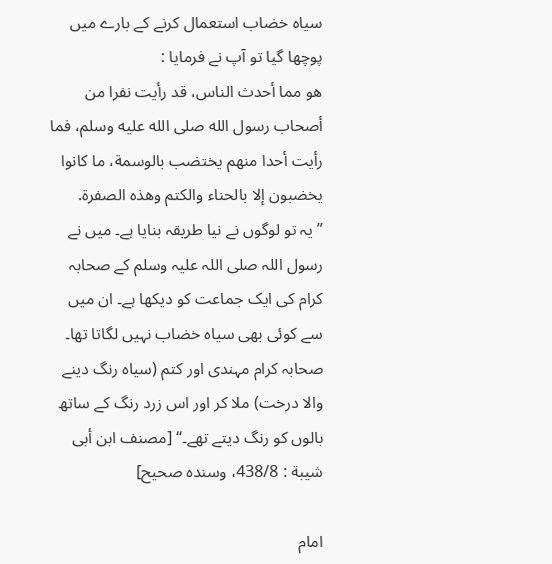سیاہ خضاب استعمال کرنے کے بارے میں پوچھا گیا تو آپ نے فرمایا :
هو مما أحدث الناس، قد رأيت نفرا من أصحاب رسول الله صلى الله عليه وسلم، فما رأيت أحدا منهم يختضب بالوسمة، ما كانوا يخضبون إلا بالحناء والكتم وهذه الصفرة.
”یہ تو لوگوں نے نیا طریقہ بنایا ہے۔ میں نے رسول اللہ صلی اللہ علیہ وسلم کے صحابہ کرام کی ایک جماعت کو دیکھا ہے۔ ان میں سے کوئی بھی سیاہ خضاب نہیں لگاتا تھا۔ صحابہ کرام مہندی اور کتم (سیاہ رنگ دینے والا درخت) ملا کر اور اس زرد رنگ کے ساتھ بالوں کو رنگ دیتے تھے۔“ [مصنف ابن أبى شيبة : 438/8، وسنده صحيح]

امام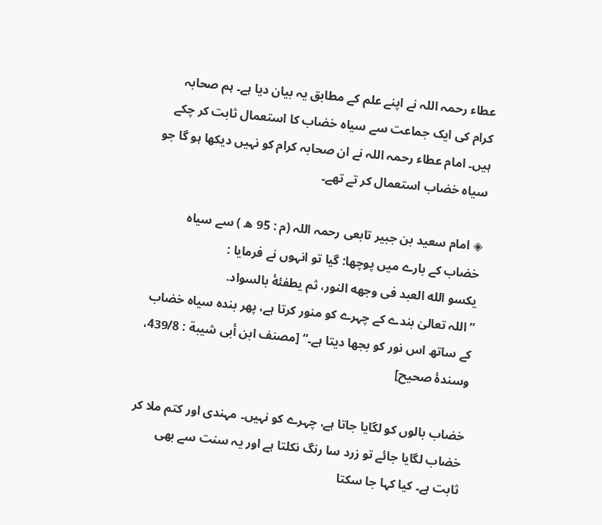عطاء رحمہ اللہ نے اپنے علم کے مطابق یہ بیان دیا ہے۔ ہم صحابہ کرام کی ایک جماعت سے سیاہ خضاب کا استعمال ثابت کر چکے ہیں۔ امام عطاء رحمہ اللہ نے ان صحابہ کرام کو نہیں دیکھا ہو گا جو سیاہ خضاب استعمال کر تے تھے۔

◈ امام سعید بن جبیر تابعی رحمہ اللہ (م : 95 ھ ) سے سیاہ خضاب کے بارے میں پوچھا: گیا تو انہوں نے فرمایا :
يكسو الله العبد فى وجهه النور، ثم يطفئهٔ بالسواد.
”اللہ تعالیٰ بندے کے چہرے کو منور کرتا ہے، پھر بندہ سیاہ خضاب کے ساتھ اس نور کو بجھا دیتا ہے۔“ [مصنف ابن أبى شيبة : 439/8، وسندۂ صحيح]

خضاب بالوں کو لگایا جاتا ہے، چہرے کو نہیں۔ مہندی اور کتم ملا کر خضاب لگایا جائے تو زرد سا رنگ نکلتا ہے اور یہ سنت سے بھی ثابت ہے۔ کیا کہا جا سکتا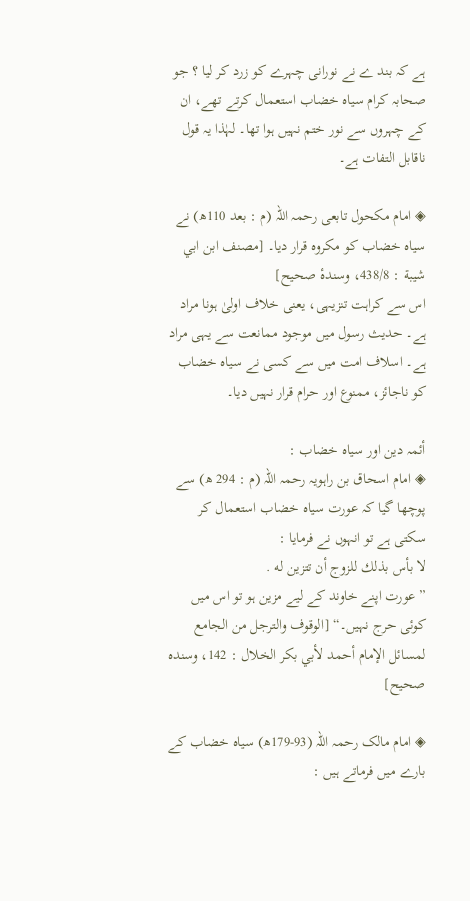ہے کہ بند ے نے نورانی چہرے کو زرد کر لیا ؟ جو صحابہ کرام سیاہ خضاب استعمال کرتے تھے، ان کے چہروں سے نور ختم نہیں ہوا تھا۔ لہٰذا یہ قول ناقابل التفات ہے۔

◈ امام مکحول تابعی رحمہ اللہ (م : بعد 110ھ) نے سیاہ خضاب کو مکروہ قرار دیا۔ [مصنف ابن ابي شيبة : 438/8، وسندهٔ صحيح]
اس سے کراہت تنزیہی، یعنی خلاف اولیٰ ہونا مراد ہے۔ حدیث رسول میں موجود ممانعت سے یہی مراد ہے۔ اسلاف امت میں سے کسی نے سیاہ خضاب کو ناجائز، ممنوع اور حرام قرار نہیں دیا۔

أئمہ دین اور سیاہ خضاب :
◈ امام اسحاق بن راہویہ رحمہ اللہ (م : 294 ھ) سے پوچھا گیا کہ عورت سیاہ خضاب استعمال کر سکتی ہے تو انہوں نے فرمایا :
لا بأس بذلك للزوج أن تتزين له .
”عورت اپنے خاوند کے لیے مزین ہو تو اس میں کوئی حرج نہیں۔“ [الوقوف والترجل من الجامع لمسائل الإمام أحمد لأبي بكر الخلال : 142، وسنده صحيح]

◈ امام مالک رحمہ اللہ (93-179ھ) سیاہ خضاب کے بارے میں فرماتے ہیں :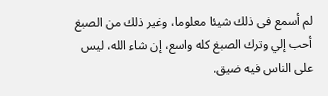لم أسمع فى ذلك شيئا معلوما، وغير ذلك من الصبغ أحب إلي وترك الصبغ كله واسع، إن شاء الله، ليس على الناس فيه ضيق.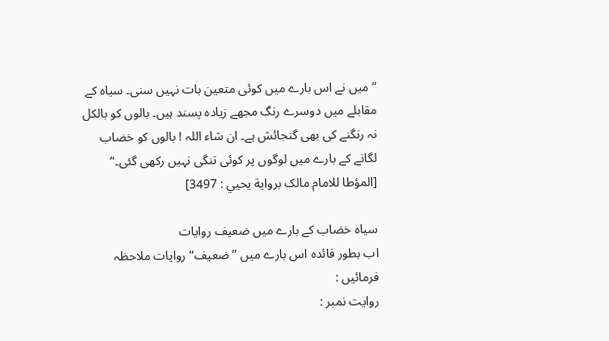”میں نے اس بارے میں کوئی متعین بات نہیں سنی۔ سیاہ کے مقابلے میں دوسرے رنگ مجھے زیادہ پسند ہیں۔ بالوں کو بالکل نہ رنگنے کی بھی گنجائش ہے۔ ان شاء اللہ ! بالوں کو خضاب لگانے کے بارے میں لوگوں پر کوئی تنگی نہیں رکھی گئی۔“ [المؤطا للامام مالک برواية يحيي : 3497]

سیاہ خضاب کے بارے میں ضعیف روایات
اب بطور فائدہ اس بارے میں ”ضعیف“ روایات ملاحظہ فرمائیں :
روایت نمبر :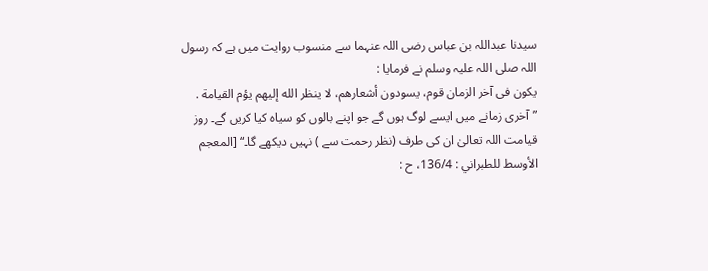سیدنا عبداللہ بن عباس رضی اللہ عنہما سے منسوب روایت میں ہے کہ رسول اللہ صلى اللہ علیہ وسلم نے فرمایا :
يكون فى آخر الزمان قوم، يسودون أشعارهم، لا ينظر الله إليهم يؤم القيامة .
”آخری زمانے میں ایسے لوگ ہوں گے جو اپنے بالوں کو سیاہ کیا کریں گے۔ روز قیامت اللہ تعالیٰ ان کی طرف (نظر رحمت سے ) نہیں دیکھے گا۔“ [المعجم الأوسط للطبراني : 136/4، ح :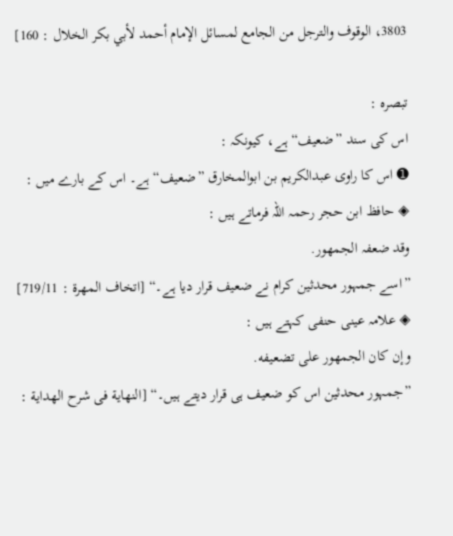3803، الوقوف والترجل من الجامع لمسائل الإمام أحمد لأبي بكر الخلال : 160]

تبصرہ :
اس کی سند ”ضعیف“ ہے، کیونکہ :
➊ اس کا راوی عبدالکریم بن ابوالمخارق ”ضعیف“ ہے۔ اس کے بارے میں :
◈ حافظ ابن حجر رحمہ اللہ فرماتے ہیں :
وقد ضعفہ الجمهور.
”اسے جمہور محدثین کرام نے ضعیف قرار دیا ہے۔“ [اتخاف المهرة : 719/11]
◈ علامہ عینی حنفی کہتے ہیں :
وإن كان الجمهور على تضعيفه.
”جمہور محدثین اس کو ضعیف ہی قرار دیتے ہیں۔“ [النهاية فى شرح الهداية :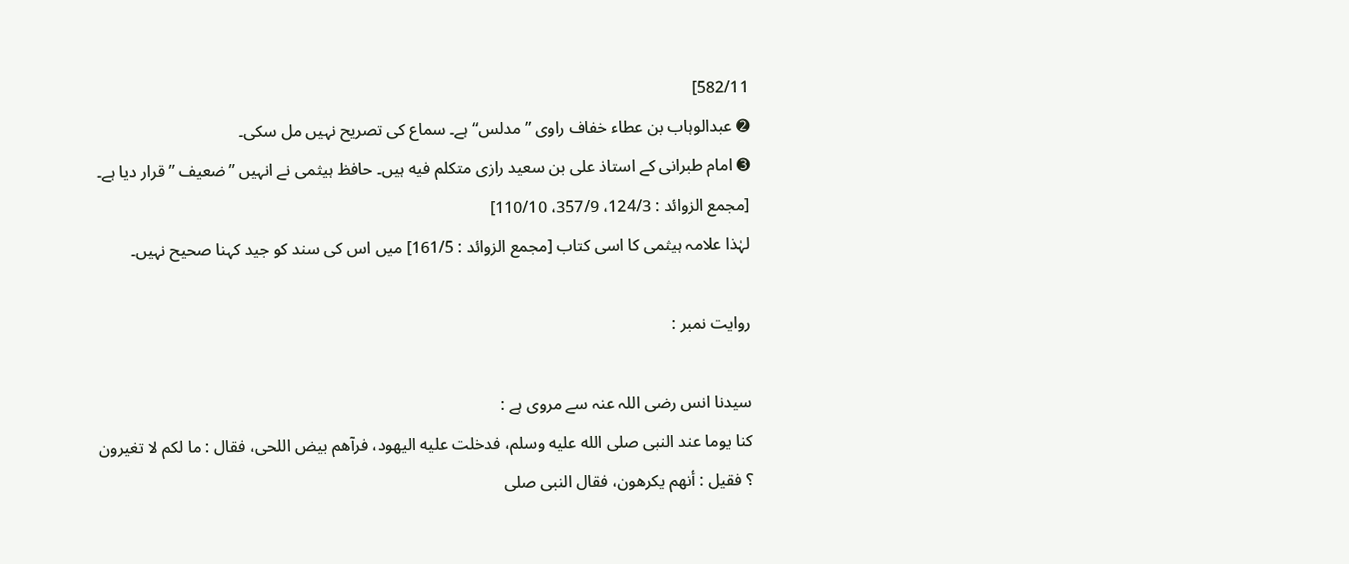582/11]
➋ عبدالوہاب بن عطاء خفاف راوی ”مدلس“ ہے۔ سماع کی تصریح نہیں مل سکی۔
➌ امام طبرانی کے استاذ علی بن سعید رازی متكلم فيه ہیں۔ حافظ ہیثمی نے انہیں ”ضعیف ”قرار دیا ہے۔ [مجمع الزوائد : 124/3، 357/9، 110/10]
لہٰذا علامہ ہیثمی کا اسی کتاب [مجمع الزوائد : 161/5] میں اس کی سند کو جيد کہنا صحیح نہیں۔

روایت نمبر :

سیدنا انس رضی اللہ عنہ سے مروی ہے :
كنا يوما عند النبى صلى الله عليه وسلم، فدخلت عليه اليهود، فرآهم بيض اللحى، فقال : ما لكم لا تغيرون ؟ فقيل : أنهم يكرهون، فقال النبى صلى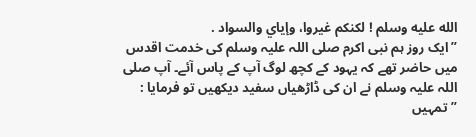الله عليه وسلم ! لكنكم غيروا، وإياي والسواد .
”ایک روز ہم نبی اکرم صلی اللہ علیہ وسلم کی خدمت اقدس میں حاضر تھے کہ یہود کے کچھ لوگ آپ کے پاس آئے۔ آپ صلى اللہ علیہ وسلم نے ان کی ڈاڑھیاں سفید دیکھیں تو فرمایا : ”تمہیں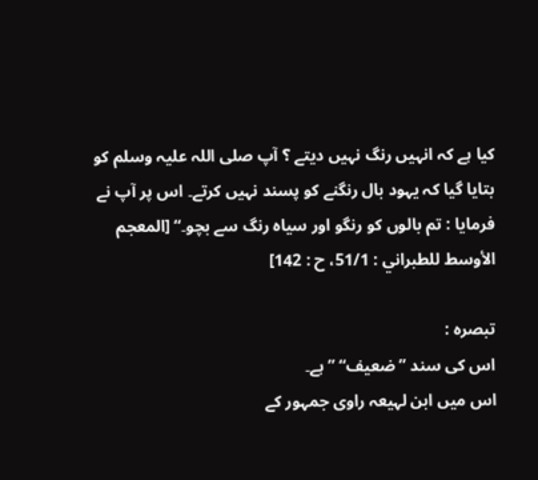کیا ہے کہ انہیں رنگ نہیں دیتے ؟ آپ صلى اللہ علیہ وسلم کو بتایا گیا کہ یہود بال رنگنے کو پسند نہیں کرتے۔ اس پر آپ نے فرمایا : تم بالوں کو رنگو اور سیاہ رنگ سے بچو۔“ [المعجم الأوسط للطبراني : 51/1، ح : 142]

تبصرہ :
اس کی سند ”ضعیف“ ”ہے۔
اس میں ابن لہیعہ راوی جمہور کے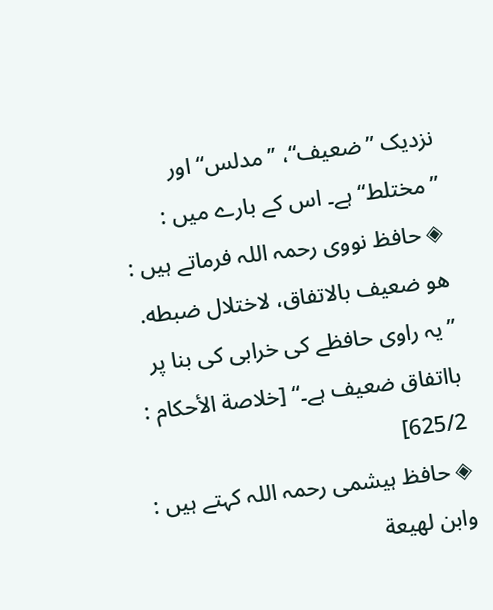نزدیک ”ضعیف“، ’’ مدلس“ اور ”مختلط“ ہے۔ اس کے بارے میں :
◈ حافظ نووی رحمہ اللہ فرماتے ہیں :
هو ضعيف بالاتفاق، لاختلال ضبطه.
”یہ راوی حافظے کی خرابی کی بنا پر بااتفاق ضعیف ہے۔“ [خلاصة الأحكام : 625/2]
◈ حافظ ہیشمی رحمہ اللہ کہتے ہیں :
وابن لهيعة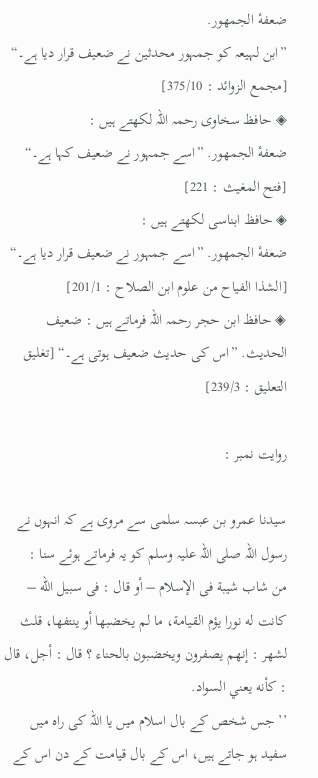ضعفهٔ الجمهور.
”ابن لہیعہ کو جمہور محدثین نے ضعیف قرار دیا ہے۔“ [مجمع الزوائد : 375/10]
◈ حافظ سخاوی رحمہ اللہ لکھتے ہیں :
ضعفهٔ الجمهور. ”اسے جمہور نے ضعیف کہا ہے۔“ [فتح المغیث : 221]
◈ حافظ ابناسی لکھتے ہیں :
ضعفهٔ الجمهور. ”اسے جمہور نے ضعیف قرار دیا ہے۔“ [الشذا الفياح من علوم ابن الصلاح : 201/1]
◈ حافظ ابن حجر رحمہ اللہ فرماتے ہیں : ضعيف الحديث. ”اس کی حدیث ضعیف ہوتی ہے۔“ [تغليق التعليق : 239/3]

روایت نمبر :

سیدنا عمرو بن عبسہ سلمی سے مروی ہے کہ انہوں نے رسول اللہ صلی اللہ علیہ وسلم کو یہ فرماتے ہوئے سنا :
من شاب شيبة فى الإسلام – أو قال : فى سبيل الله – كانت له نورا يؤم القيامة، ما لم يخضبها أو ينتفها، قلث لشهر : إنهم يصفرون ويخضبون بالحناء ؟ قال : أجل، قال : كأنه يعني السواد.
’’ جس شخص کے بال اسلام میں یا اللہ کی راہ میں سفید ہو جاتے ہیں، اس کے بال قیامت کے دن اس کے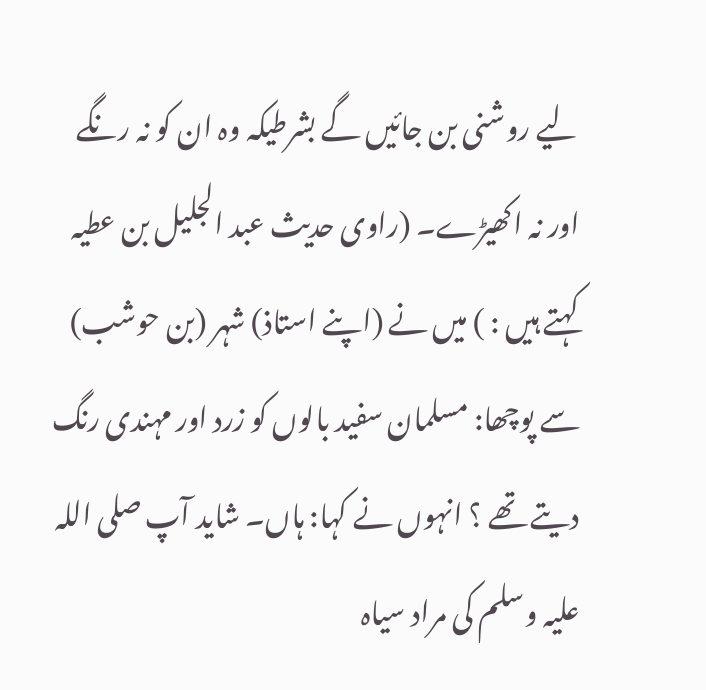لیے روشنی بن جائیں گے بشرطیکہ وہ ان کو نہ رنگے اور نہ اکھیڑے۔ (راوی حدیث عبد الجلیل بن عطیہ کہتے ہیں : ) میں نے (اپنے استاذ) شہر (بن حوشب) سے پوچھا: مسلمان سفید بالوں کو زرد اور مہندی رنگ دیتے تھے ؟ انہوں نے کہا: ہاں۔ شاید آپ صلى اللہ علیہ وسلم کی مراد سیاہ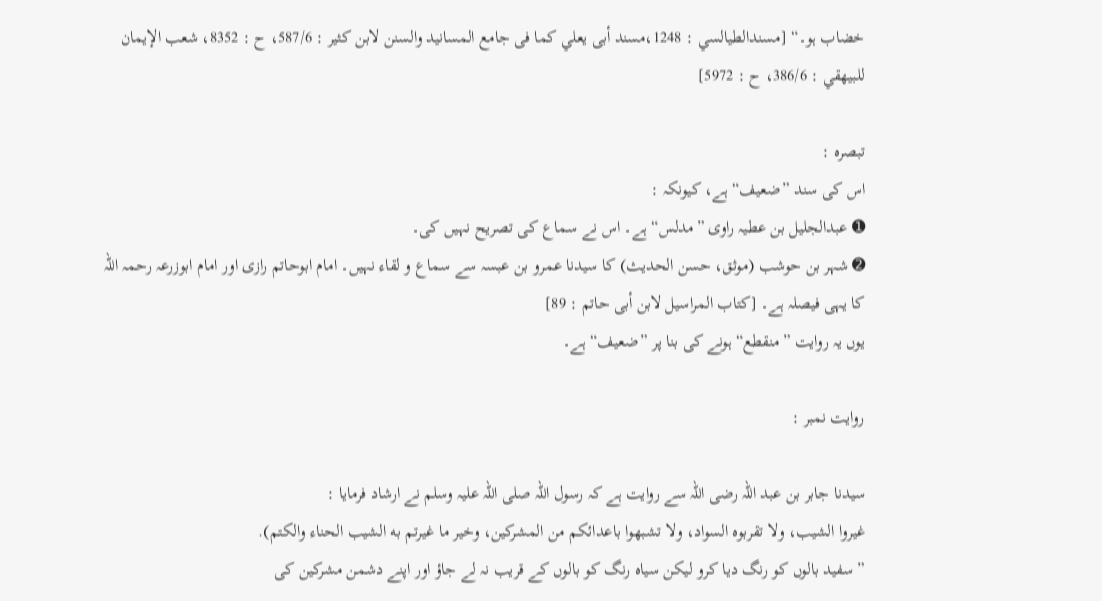خضاب ہو۔“ [مسندالطيالسي : 1248،مسند أبى يعلي كما فى جامع المسانيد والسنن لابن كثير : 587/6، ح : 8352، شعب الإيمان للبيهقي : 386/6، ح : 5972]

تبصرہ :
اس کی سند ”ضعیف“ ہے، کیونکہ :
➊ عبدالجلیل بن عطیہ راوی ”مدلس“ ہے۔ اس نے سماع کی تصریح نہیں کی۔
➋ شہر بن حوشب (موثق، حسن الحدیث) کا سیدنا عمرو بن عبسہ سے سماع و لقاء نہیں۔ امام ابوحاتم رازی اور امام ابوزرعہ رحمہ اللہ کا یہی فیصلہ ہے۔ [کتاب المراسیل لابن أبی حاتم : 89]
یوں یہ روایت ”منقطع“ ہونے کی بنا پر ”ضعیف“ ہے۔

روایت نمبر :

سیدنا جابر بن عبد اللہ رضی اللہ سے روایت ہے کہ رسول اللہ صلی اللہ علیہ وسلم نے ارشاد فرمایا :
غيروا الشيب، ولا تقربوه السواد، ولا تشبهوا باعدائكم من المشركين، وخير ما غيرتم به الشيب الحناء والكتم).
”سفید بالوں کو رنگ دیا کرو لیکن سیاہ رنگ کو بالوں کے قریب نہ لے جاؤ اور اپنے دشمن مشرکین کی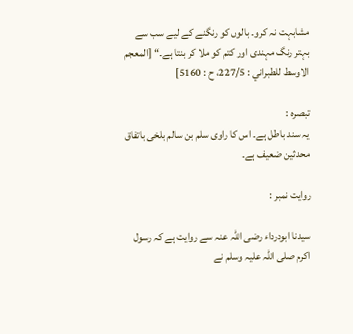مشابہت نہ کرو۔ بالوں کو رنگنے کے لیے سب سے بہتر رنگ مہندی اور کتم کو ملا کر بنتا ہے۔“ [المعجم الاوسط للطبراني : 227/5، ح : 5160]

تبصرہ :
یہ سند باطل ہے۔ اس کا راوی سلم بن سالم بلخی باتفاق محدثین ضعیف ہے۔

روایت نمبر :

سیدنا ابودرداء رضی اللہ عنہ سے روایت ہے کہ رسول اکرم صلی اللہ علیہ وسلم نے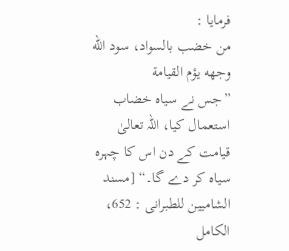فرمایا :
من خضب بالسواد، سود الله وجهه يؤم القيامة
”جس نے سیاہ خضاب استعمال کیا، اللہ تعالیٰ قیامت کے دن اس کا چہرہ سیاہ کر دے گا۔“ [مسند الشامیین للطبرانی : 652، الکامل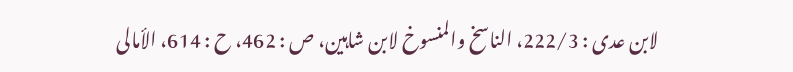لابن عدی : 222/3، الناسخ والمنسوخ لابن شاہین، ص : 462، ح : 614، الأمالى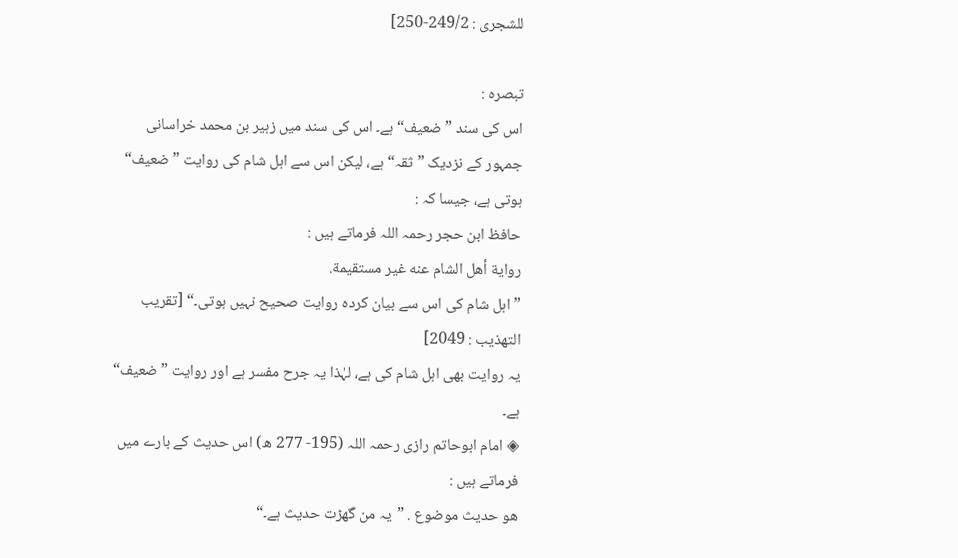للشجری : 249/2-250]

تبصرہ :
اس کی سند ”ضعیف“ ہے۔ اس کی سند میں زہیر بن محمد خراسانی جمہور کے نزدیک ”ثقہ“ ہے، لیکن اس سے اہل شام کی روایت ”ضعیف“ ہوتی ہے، جیسا کہ :
حافظ ابن حجر رحمہ اللہ فرماتے ہیں :
رواية أهل الشام عنه غير مستقيمة.
”اہل شام کی اس سے بیان کردہ روایت صحیح نہیں ہوتی۔“ [تقريب التهذيب : 2049]
یہ روایت بھی اہل شام کی ہے، لہٰذا یہ جرح مفسر ہے اور روایت ”ضعیف“ ہے۔
◈ امام ابوحاتم رازی رحمہ اللہ (195- 277 ھ) اس حدیث کے بارے میں فرماتے ہیں :
هو حديث موضوع . ”یہ من گھڑت حدیث ہے۔“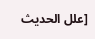[علل الحديث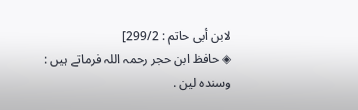لابن أبى حاتم : 299/2]
◈ حافظ ابن حجر رحمہ اللہ فرماتے ہیں :
وسنده لين .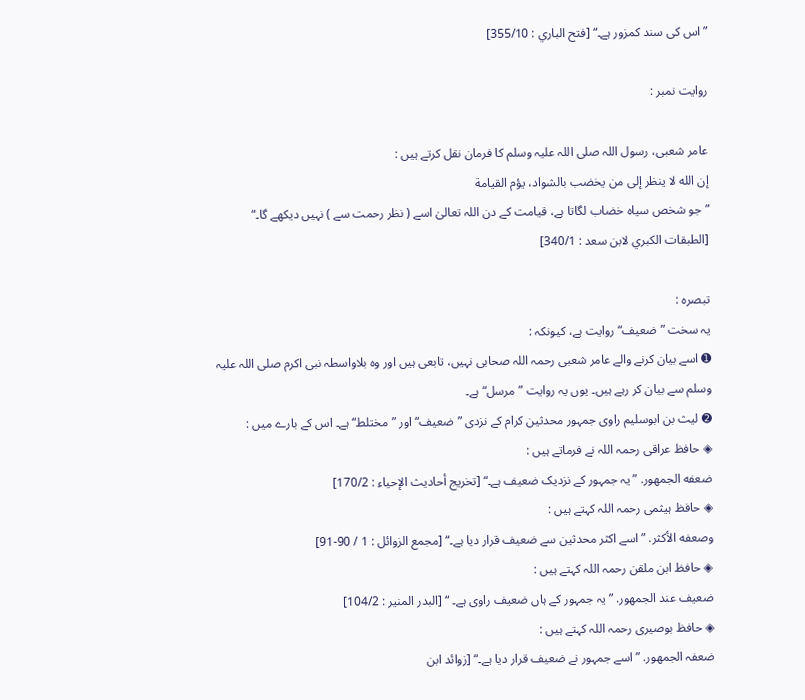”اس کی سند کمزور ہے۔“ [فتح الباري : 355/10]

روایت نمبر :

عامر شعبی، رسول اللہ صلی اللہ علیہ وسلم کا فرمان نقل کرتے ہیں :
إن الله لا ينظر إلى من يخضب بالشواد، يؤم القيامة
”جو شخص سیاہ خضاب لگاتا ہے، قیامت کے دن اللہ تعالیٰ اسے ( نظر رحمت سے ) نہیں دیکھے گا۔“ [الطبقات الكبري لابن سعد : 340/1]

تبصرہ :
یہ سخت ”ضعیف“ روایت ہے، کیونکہ :
➊ اسے بیان کرنے والے عامر شعبی رحمہ اللہ صحابی نہیں، تابعی ہیں اور وہ بلاواسطہ نبی اکرم صلی اللہ علیہ وسلم سے بیان کر رہے ہیں۔ یوں یہ روایت ”مرسل“ ہے۔
➋ لیث بن ابوسلیم راوی جمہور محدثین کرام کے نزدی ”ضعیف“ اور ”مختلط“ ہے۔ اس کے بارے میں :
◈ حافظ عراقی رحمہ اللہ نے فرماتے ہیں :
ضعفه الجمهور. ”یہ جمہور کے نزدیک ضعیف ہے۔“ [تخريج أحاديث الإحياء : 170/2]
◈ حافظ ہیثمی رحمہ اللہ کہتے ہیں :
وصعفه الأكثر. ”اسے اکثر محدثین سے ضعیف قرار دیا ہے۔“ [مجمع الزوائل : 1 / 90-91]
◈ حافظ ابن ملقن رحمہ اللہ کہتے ہیں :
ضعيف عند الجمهور. ”یہ جمہور کے ہاں ضعیف راوی ہے۔ “ [البدر المنير : 104/2]
◈ حافظ بوصیری رحمہ اللہ کہتے ہیں :
ضعفہ الجمهور. ”اسے جمہور نے ضعیف قرار دیا ہے۔“ [زوائد ابن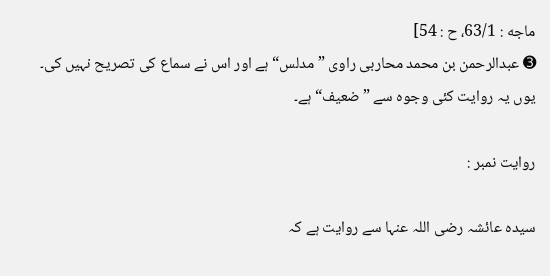ماجه : 63/1، ح : 54]
➌ عبدالرحمن بن محمد محاربی راوی ”مدلس“ ہے اور اس نے سماع کی تصریح نہیں کی۔ یوں یہ روایت کئی وجوہ سے ”ضعیف“ ہے۔

روایت نمبر :

سیدہ عائشہ رضی اللہ عنہا سے روایت ہے کہ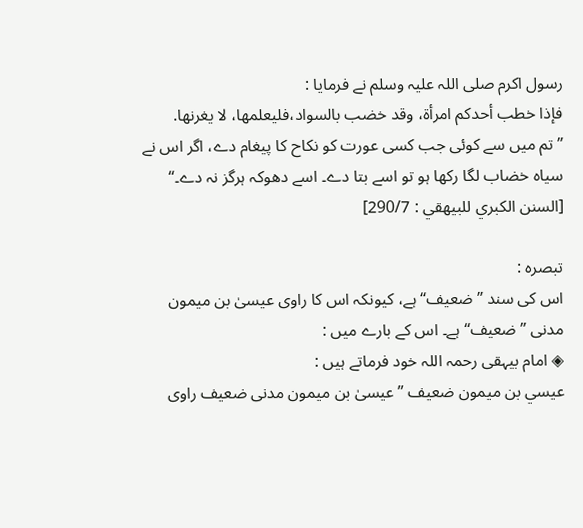رسول اکرم صلی اللہ علیہ وسلم نے فرمایا :
فإذا خطب أحدكم امرأة، وقد خضب بالسواد،فليعلمها، لا يغرنها.
”تم میں سے کوئی جب کسی عورت کو نکاح کا پیغام دے، اگر اس نے سیاہ خضاب لگا رکھا ہو تو اسے بتا دے۔ اسے دھوکہ ہرگز نہ دے۔“ [السنن الكبري للبيهقي : 290/7]

تبصرہ :
اس کی سند ”ضعیف“ ہے، کیونکہ اس کا راوی عیسیٰ بن میمون مدنی ”ضعیف“ ہے۔ اس کے بارے میں :
◈ امام بیہقی رحمہ اللہ خود فرماتے ہیں :
عيسي بن ميمون ضعيف ”عیسیٰ بن میمون مدنی ضعیف راوی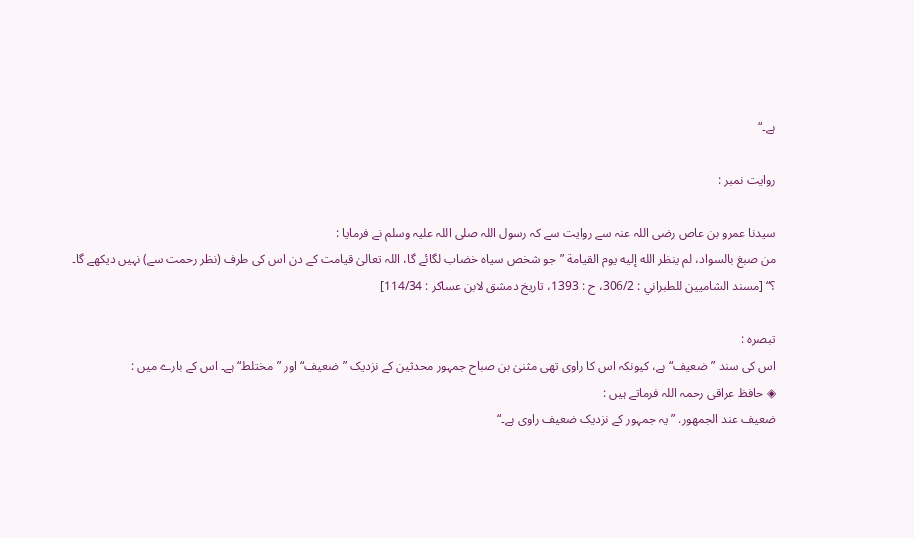ہے۔“

روایت نمبر :

سیدنا عمرو بن عاص رضی اللہ عنہ سے روایت سے کہ رسول اللہ صلی اللہ علیہ وسلم نے فرمایا :
من صبغ بالسواد، لم ينظر الله إليه يوم القيامة ”جو شخص سیاہ خضاب لگائے گا، اللہ تعالیٰ قیامت کے دن اس کی طرف (نظر رحمت سے) نہیں دیکھے گا۔ ؟“ [مسند الشاميين للطبراني : 306/2، ح : 1393، تاريخ دمشق لابن عساكر : 114/34]

تبصرہ :
اس کی سند ”ضعیف“ ہے، کیونکہ اس کا راوی تھی مثنیٰ بن صباح جمہور محدثین کے نزدیک ”ضعیف“ اور ”مختلط“ ہے۔ اس کے بارے میں :
◈ حافظ عراقی رحمہ اللہ فرماتے ہیں :
ضعيف عند الجمهور. ”یہ جمہور کے نزدیک ضعیف راوی ہے۔“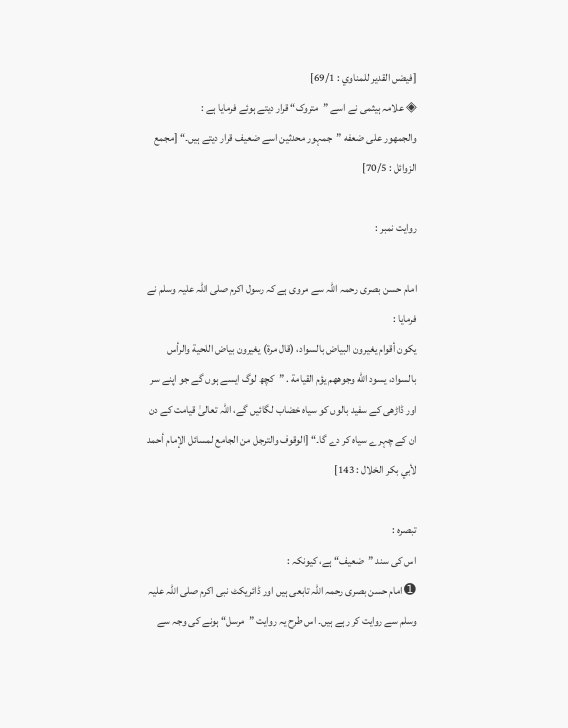[فيضں القدير للمناوي : 69/1]
◈ علامہ ہیثمی نے اسے ”متروک“ قرار دیتے ہوئے فرمایا ہے :
والجمهور على ضعفه ”جمہور محدثین اسے ضعیف قرار دیتے ہیں۔“ [مجمع الزوائل : 70/5]

روایت نمبر :

امام حسن بصری رحمہ اللہ سے مروی ہے کہ رسول اکرم صلی اللہ علیہ وسلم نے فرمایا :
يكون أقوام يغيرون البياض بالسواد، (قال مرة) يغيرون بياض اللحية والرأس بالسواد، يسود الله وجوههم يؤم القيامة . ”کچھ لوگ ایسے ہوں گے جو اپنے سر اور ڈاڑھی کے سفید بالوں کو سیاہ خضاب لگائیں گے، اللہ تعالیٰ قیامت کے دن ان کے چہرے سیاہ کر دے گا۔“ [الوقوف والترجل من الجامع لمسائل الإمام أحمد لأبي بكر الخلال : 143]

تبصرہ :
اس کی سند ”ضعیف“ ہے، کیونکہ :
➊ امام حسن بصری رحمہ اللہ تابعی ہیں اور ڈائریکٹ نبی اکرم صلی اللہ علیہ وسلم سے روایت کر رہے ہیں۔ اس طرح یہ روایت ”مرسل“ ہونے کی وجہ سے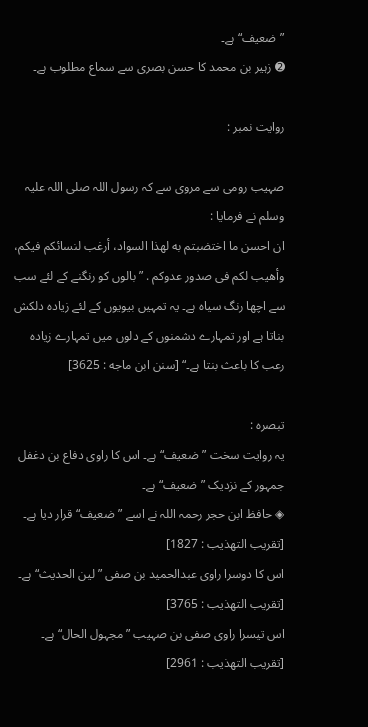”ضعیف“ ہے۔
➋ زہیر بن محمد کا حسن بصری سے سماع مطلوب ہے۔

روایت نمبر :

صہیب رومی سے مروی سے کہ رسول اللہ صلی اللہ علیہ وسلم نے فرمایا :
ان احسن ما اختضبتم به لهذا السواد، أرغب لنسائكم فيكم، وأهيب لكم فى صدور عدوكم . ”بالوں کو رنگنے کے لئے سب سے اچھا رنگ سیاہ ہے۔ یہ تمہیں بیویوں کے لئے زیادہ دلکش بناتا ہے اور تمہارے دشمنوں کے دلوں میں تمہارے زیادہ رعب کا باعث بنتا ہے۔“ [سنن ابن ماجه : 3625]

تبصرہ :
یہ روایت سخت ”ضعیف“ ہے۔ اس کا راوی دفاع بن دغفل جمہور کے نزدیک ”ضعیف“ ہے۔
◈ حافظ ابن حجر رحمہ اللہ نے اسے ”ضعیف“ قرار دیا ہے۔ [تقريب التهذيب : 1827]
اس کا دوسرا راوی عبدالحمید بن صفی ”لین الحدیث“ ہے۔ [تقريب التهذيب : 3765]
اس تیسرا راوی صفی بن صہیب ”مجہول الحال“ ہے۔ [تقريب التهذيب : 2961]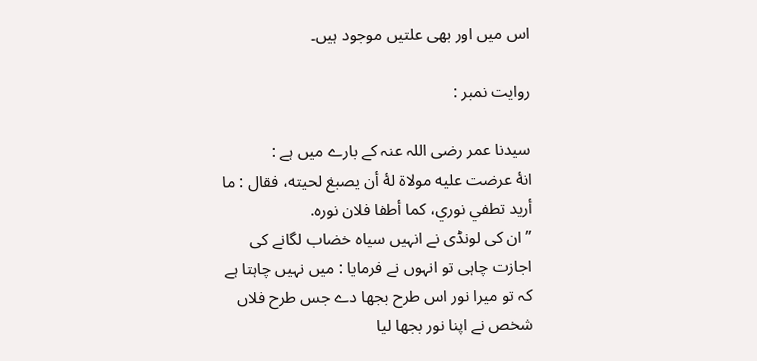اس میں اور بھی علتیں موجود ہیں۔

روایت نمبر :

سیدنا عمر رضی اللہ عنہ کے بارے میں ہے :
انهٔ عرضت عليه مولاة لهٔ أن يصبغ لحيته، فقال : ما أريد تطفي نوري، كما أطفا فلان نوره.
”ان کی لونڈی نے انہیں سیاہ خضاب لگانے کی اجازت چاہی تو انہوں نے فرمایا : میں نہیں چاہتا ہے کہ تو میرا نور اس طرح بجھا دے جس طرح فلاں شخص نے اپنا نور بجھا لیا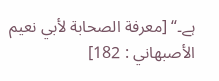ہے۔“ [معرفة الصحابة لأبي نعيم الأصبهاني : 182]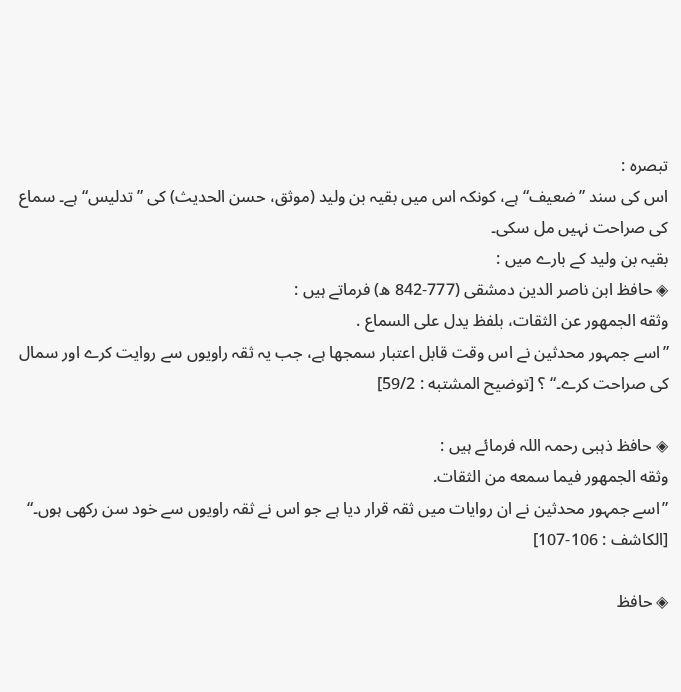تبصرہ :
اس کی سند ”ضعیف“ ہے، کونکہ اس میں بقیہ بن ولید (موثق، حسن الحدیث) کی ”تدلیس“ ہے۔ سماع کی صراحت نہیں مل سکی۔
بقیہ بن ولید کے بارے میں :
◈ حافظ ابن ناصر الدین دمشقی (777-842 ھ) فرماتے ہیں :
وثقه الجمهور عن الثقات، بلفظ يدل على السماع .
”اسے جمہور محدثین نے اس وقت قابل اعتبار سمجھا ہے، جب یہ ثقہ راویوں سے روایت کرے اور سمال کی صراحت کرے۔“ ؟ [توضيح المشتبه : 59/2]

◈ حافظ ذہبی رحمہ اللہ فرمائے ہیں :
وثقه الجمهور فيما سمعه من الثقات.
”اسے جمہور محدثین نے ان روایات میں ثقہ قرار دیا ہے جو اس نے ثقہ راویوں سے خود سن رکھی ہوں۔“ [الكاشف : 106-107]

◈ حافظ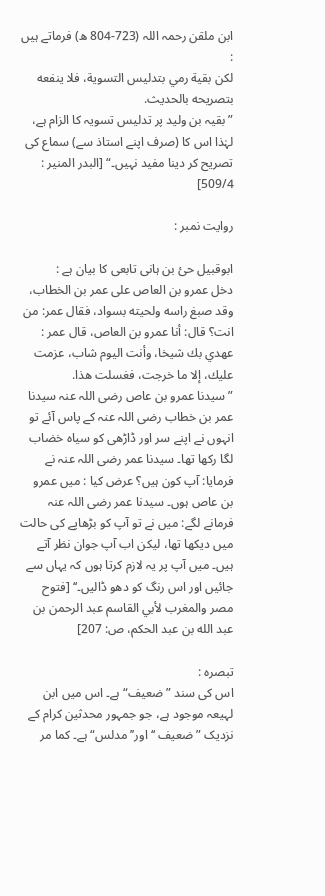ابن ملقن رحمہ اللہ (723-804 ھ) فرماتے ہیں :
لكن بقية رمي بتدليس التسوية، فلا ينفعه بتصريحه بالحديث.
”بقیہ بن ولید پر تدلیس تسویہ کا الزام ہے، لہٰذا اس کا (صرف اپنے استاذ سے) سماع کی تصریح کر دینا مفید نہیں۔“ [البدر المنير : 509/4]

روایت نمبر :

ابوقبیل حئ بن ہانی تابعی کا بیان ہے :
دخل عمرو بن العاص على عمر بن الخطاب، وقد صبغ راسه ولحيته بسواد، فقال عمر: من انت؟ قال: أنا عمرو بن العاص، قال عمر : عهدي بك شيخا، وأنت اليوم شاب، عزمت عليك، إلا ما خرجت، فغسلت هذا.
”سیدنا عمرو بن عاص رضی اللہ عنہ سیدنا عمر بن خطاب رضی اللہ عنہ کے پاس آئے تو انہوں نے اپنے سر اور ڈاڑھی کو سیاہ خضاب لگا رکھا تھا۔ سیدنا عمر رضی اللہ عنہ نے فرمایا: آپ کون ہیں؟ عرض کیا : میں عمرو بن عاص ہوں۔ سیدنا عمر رضی اللہ عنہ فرمانے لگے: میں نے تو آپ کو بڑھاپے کی حالت میں دیکھا تھا، لیکن اب آپ جوان نظر آتے ہیں۔ میں آپ پر یہ لازم کرتا ہوں کہ یہاں سے جائیں اور اس رنگ کو دھو ڈالیں۔‘‘ [فتوح مصر والمغرب لأبي القاسم عبد الرحمن بن عبد الله بن عبد الحكم، ص: 207]

تبصرہ :
اس کی سند ”ضعیف“ ہے۔ اس میں ابن لہیعہ موجود ہے، جو جمہور محدثین کرام کے نزدیک ”ضعیف ‘‘ اور’’مدلس“ ہے۔ كما مر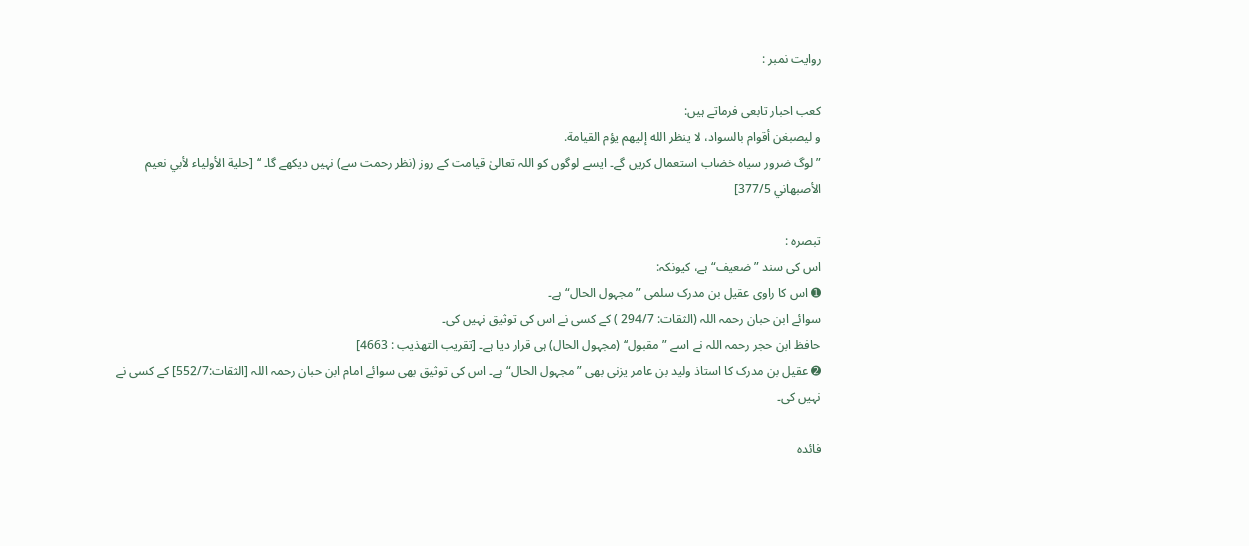روایت نمبر :

کعب احبار تابعی فرماتے ہیں:
و ليصبغن أقوام بالسواد، لا ينظر الله إليهم يؤم القيامة.
”لوگ ضرور سیاہ خضاب استعمال کریں گے۔ ایسے لوگوں کو اللہ تعالیٰ قیامت کے روز (نظر رحمت سے) نہیں دیکھے گا۔ ‘‘ [حلية الأولياء لأبي نعيم الأصبهاني 377/5]

تبصرہ :
اس کی سند ”ضعیف“ ہے، کیونکہ:
➊ اس کا راوی عقیل بن مدرک سلمی ”مجہول الحال“ ہے۔
سوائے ابن حبان رحمہ اللہ (الثقات: 294/7 ) کے کسی نے اس کی توثیق نہیں کی۔
حافظ ابن حجر رحمہ اللہ نے اسے ”مقبول‘‘ (مجہول الحال) ہی قرار دیا ہے۔ [تقريب التهذيب : 4663]
➋ عقیل بن مدرک کا استاذ ولید بن عامر یزنی بھی ”مجہول الحال“ ہے۔ اس کی توثیق بھی سوائے امام ابن حبان رحمہ اللہ [الثقات:552/7] کے کسی نے نہیں کی۔

فائده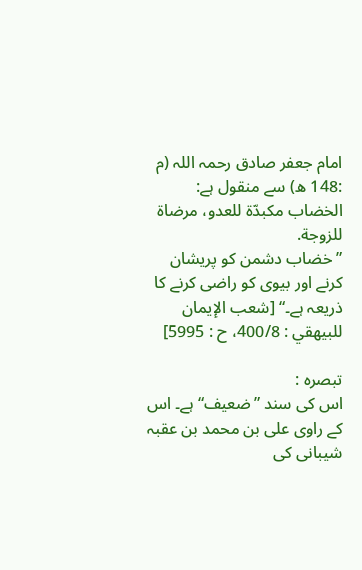امام جعفر صادق رحمہ اللہ (م :148 ھ) سے منقول ہے:
الخضاب مكبدّة للعدو، مرضاة للزوجة.
”خضاب دشمن کو پریشان کرنے اور بیوی کو راضی کرنے کا ذریعہ ہے۔“ [شعب الإيمان للبيهقي : 400/8، ح : 5995]

تبصرہ :
اس کی سند ”ضعیف“ ہے۔ اس کے راوی علی بن محمد بن عقبہ شیبانی کی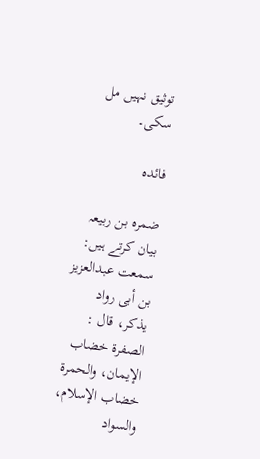توثیق نہیں مل سکی۔

فائده

ضمرہ بن ربیعہ بیان کرتے ہیں:
سمعت عبدالعزيز بن أبى رواد يذكر، قال : الصفرة خضاب الإيمان، والحمرة خضاب الإسلام، والسواد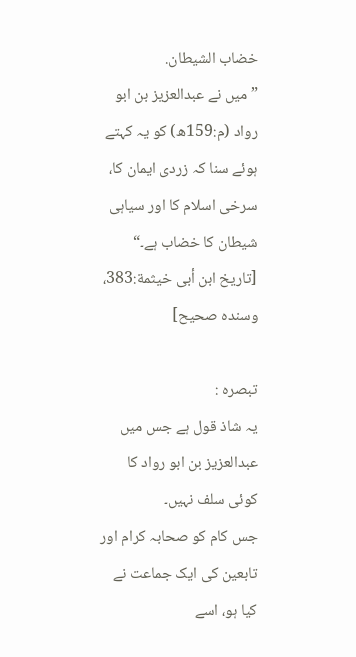خضاب الشيطان.
”میں نے عبدالعزیز بن ابو رواد (م:159ھ) کو یہ کہتے ہوئے سنا کہ زردی ایمان کا، سرخی اسلام کا اور سیاہی شیطان کا خضاب ہے۔“ [تاريخ ابن أبى خيثمة:383، وسندہ صحيح]

تبصرہ :
یہ شاذ قول ہے جس میں عبدالعزیز بن ابو رواد کا کوئی سلف نہیں۔
جس کام کو صحابہ کرام اور تابعین کی ایک جماعت نے کیا ہو، اسے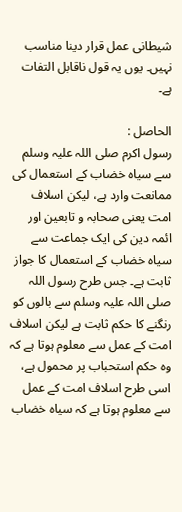شیطانی عمل قرار دینا مناسب نہیں۔ یوں یہ قول ناقابل التفات ہے۔

الحاصل :
رسول اکرم صلی اللہ علیہ وسلم سے سیاہ خضاب کے استعمال کی ممانعت وارد ہے، لیکن اسلاف امت یعنی صحابہ و تابعین اور ائمہ دین کی ایک جماعت سے سیاہ خضاب کے استعمال کا جواز ثابت ہے۔ جس طرح رسول اللہ صلی اللہ علیہ وسلم سے بالوں کو رنگنے کا حکم ثابت ہے لیکن اسلاف امت کے عمل سے معلوم ہوتا ہے کہ وہ حکم استحباب پر محمول ہے، اسی طرح اسلاف امت کے عمل سے معلوم ہوتا ہے کہ سیاہ خضاب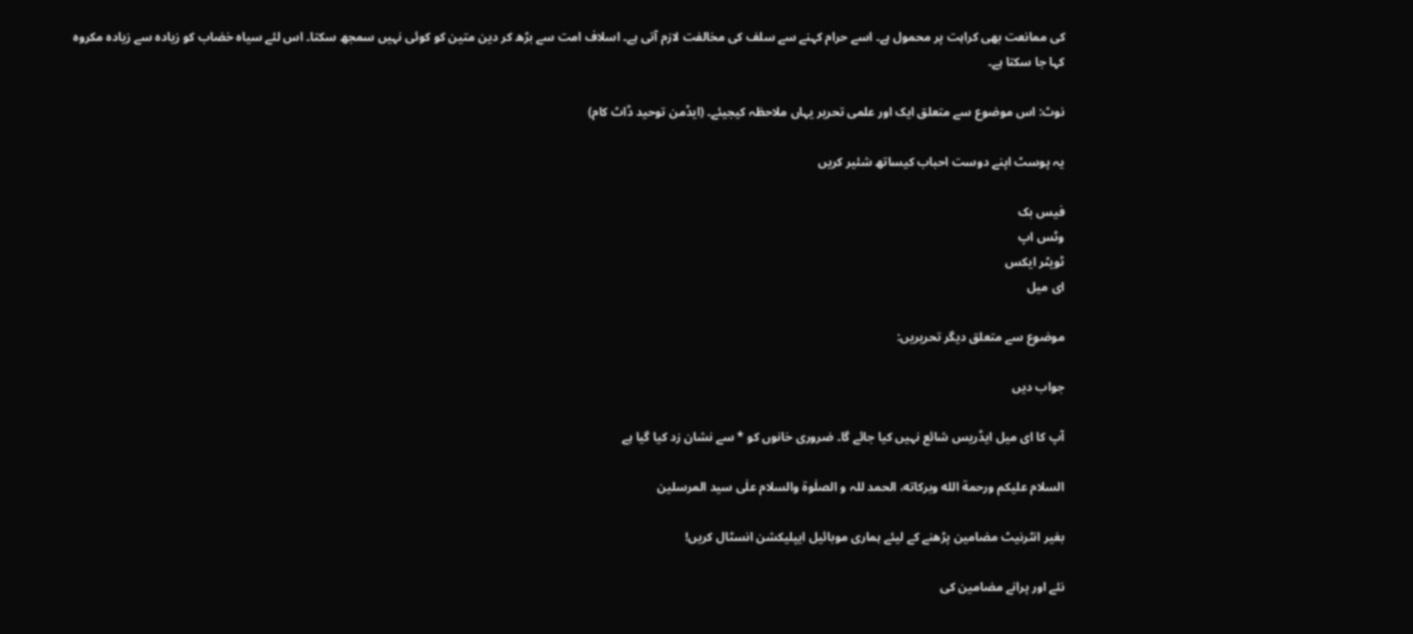کی ممانعت بھی کراہت پر محمول ہے۔ اسے حرام کہنے سے سلف کی مخالفت لازم آتی ہے۔ اسلاف امت سے بڑھ کر دین متین کو کوئی نہیں سمجھ سکتا۔ اس لئے سیاہ خضاب کو زیادہ سے زیادہ مکروہ کہا جا سکتا ہے۔

نوٹ: اس موضوع سے متعلق ایک اور علمی تحریر یہاں ملاحظہ کیجیئے۔ (ایڈمن توحید ڈاٹ کام)

یہ پوسٹ اپنے دوست احباب کیساتھ شئیر کریں

فیس بک
وٹس اپ
ٹویٹر ایکس
ای میل

موضوع سے متعلق دیگر تحریریں:

جواب دیں

آپ کا ای میل ایڈریس شائع نہیں کیا جائے گا۔ ضروری خانوں کو * سے نشان زد کیا گیا ہے

السلام عليكم ورحمة الله وبركاته، الحمد للہ و الصلٰوة والسلام علٰی سيد المرسلين

بغیر انٹرنیٹ مضامین پڑھنے کے لیئے ہماری موبائیل ایپلیکشن انسٹال کریں!

نئے اور پرانے مضامین کی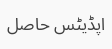اپڈیٹس حاصل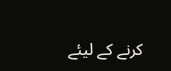کرنے کے لیئے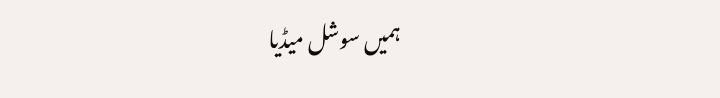ہمیں سوشل میڈیا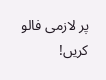پر لازمی فالو کریں!